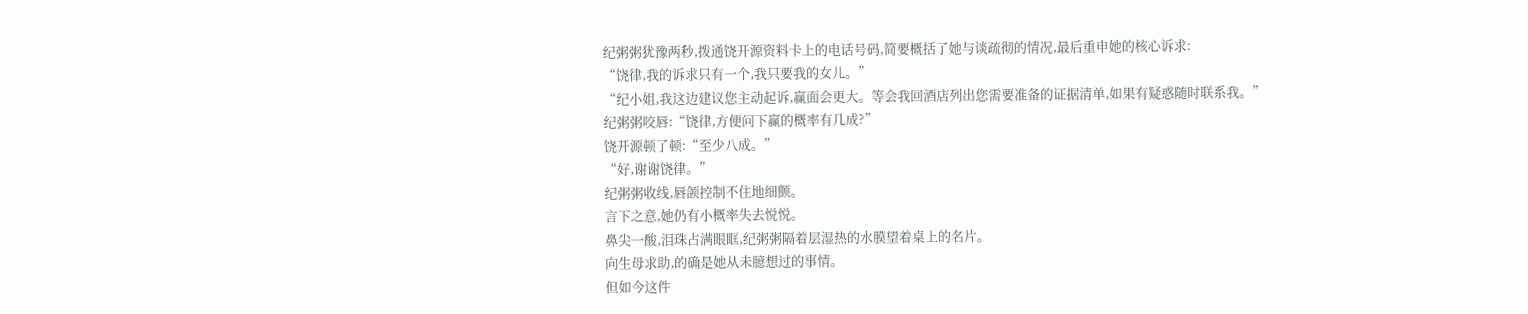纪粥粥犹豫两秒,拨通饶开源资料卡上的电话号码,简要概括了她与谈疏彻的情况,最后重申她的核心诉求:
“饶律,我的诉求只有一个,我只要我的女儿。”
“纪小姐,我这边建议您主动起诉,赢面会更大。等会我回酒店列出您需要准备的证据清单,如果有疑惑随时联系我。”
纪粥粥咬唇:“饶律,方便问下赢的概率有几成?”
饶开源顿了顿:“至少八成。”
“好,谢谢饶律。”
纪粥粥收线,唇颌控制不住地细颤。
言下之意,她仍有小概率失去悦悦。
鼻尖一酸,泪珠占满眼眶,纪粥粥隔着层湿热的水膜望着桌上的名片。
向生母求助,的确是她从未臆想过的事情。
但如今这件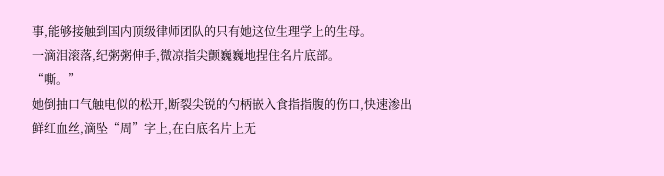事,能够接触到国内顶级律师团队的只有她这位生理学上的生母。
一滴泪滚落,纪粥粥伸手,微凉指尖颤巍巍地捏住名片底部。
“嘶。”
她倒抽口气触电似的松开,断裂尖锐的勺柄嵌入食指指腹的伤口,快速渗出鲜红血丝,滴坠“周”字上,在白底名片上无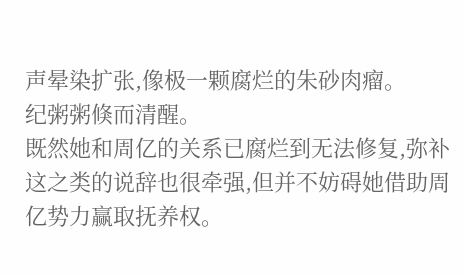声晕染扩张,像极一颗腐烂的朱砂肉瘤。
纪粥粥倏而清醒。
既然她和周亿的关系已腐烂到无法修复,弥补这之类的说辞也很牵强,但并不妨碍她借助周亿势力赢取抚养权。